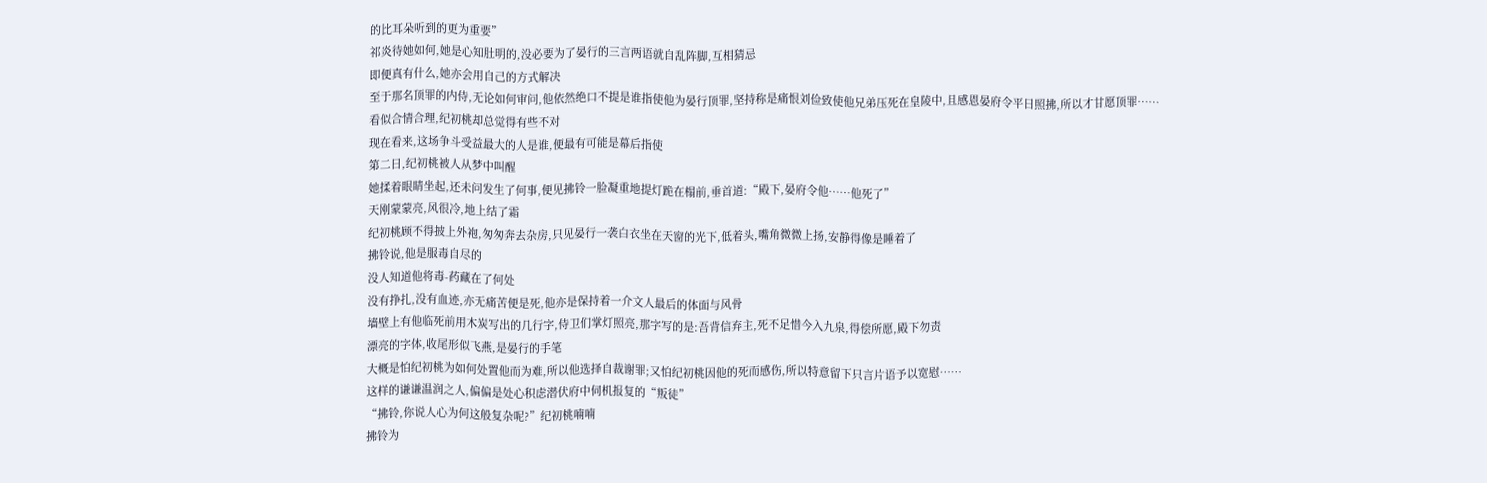的比耳朵听到的更为重要”
祁炎待她如何,她是心知肚明的,没必要为了晏行的三言两语就自乱阵脚,互相猜忌
即便真有什么,她亦会用自己的方式解决
至于那名顶罪的内侍,无论如何审问,他依然绝口不提是谁指使他为晏行顶罪,坚持称是痛恨刘俭致使他兄弟压死在皇陵中,且感恩晏府令平日照拂,所以才甘愿顶罪……
看似合情合理,纪初桃却总觉得有些不对
现在看来,这场争斗受益最大的人是谁,便最有可能是幕后指使
第二日,纪初桃被人从梦中叫醒
她揉着眼睛坐起,还未问发生了何事,便见拂铃一脸凝重地提灯跪在榻前,垂首道:“殿下,晏府令他……他死了”
天刚蒙蒙亮,风很冷,地上结了霜
纪初桃顾不得披上外袍,匆匆奔去杂房,只见晏行一袭白衣坐在天窗的光下,低着头,嘴角微微上扬,安静得像是睡着了
拂铃说,他是服毒自尽的
没人知道他将毒-药藏在了何处
没有挣扎,没有血迹,亦无痛苦便是死,他亦是保持着一介文人最后的体面与风骨
墙壁上有他临死前用木炭写出的几行字,侍卫们掌灯照亮,那字写的是:吾背信弃主,死不足惜今入九泉,得偿所愿,殿下勿责
漂亮的字体,收尾形似飞燕,是晏行的手笔
大概是怕纪初桃为如何处置他而为难,所以他选择自裁谢罪;又怕纪初桃因他的死而感伤,所以特意留下只言片语予以宽慰……
这样的谦谦温润之人,偏偏是处心积虑潜伏府中伺机报复的“叛徒”
“拂铃,你说人心为何这般复杂呢?”纪初桃喃喃
拂铃为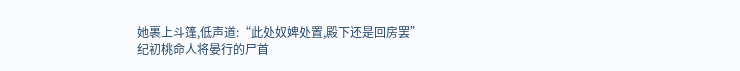她裹上斗篷,低声道:“此处奴婢处置,殿下还是回房罢”
纪初桃命人将晏行的尸首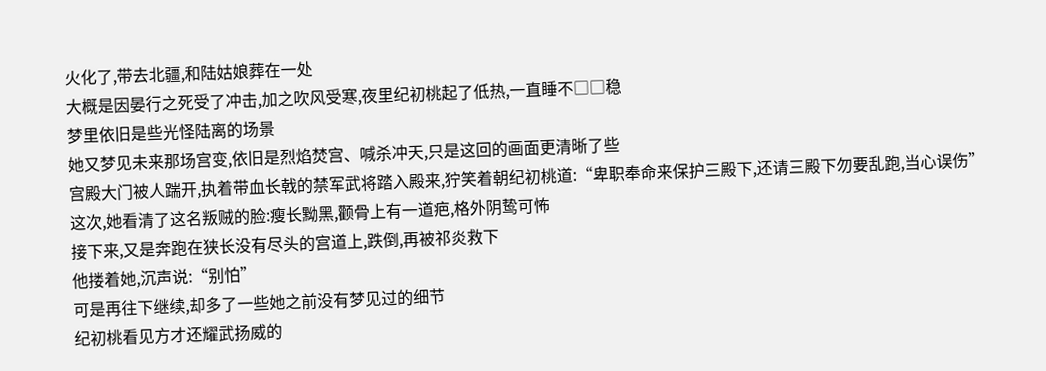火化了,带去北疆,和陆姑娘葬在一处
大概是因晏行之死受了冲击,加之吹风受寒,夜里纪初桃起了低热,一直睡不□□稳
梦里依旧是些光怪陆离的场景
她又梦见未来那场宫变,依旧是烈焰焚宫、喊杀冲天,只是这回的画面更清晰了些
宫殿大门被人踹开,执着带血长戟的禁军武将踏入殿来,狞笑着朝纪初桃道:“卑职奉命来保护三殿下,还请三殿下勿要乱跑,当心误伤”
这次,她看清了这名叛贼的脸:瘦长黝黑,颧骨上有一道疤,格外阴鸷可怖
接下来,又是奔跑在狭长没有尽头的宫道上,跌倒,再被祁炎救下
他搂着她,沉声说:“别怕”
可是再往下继续,却多了一些她之前没有梦见过的细节
纪初桃看见方才还耀武扬威的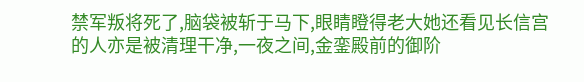禁军叛将死了,脑袋被斩于马下,眼睛瞪得老大她还看见长信宫的人亦是被清理干净,一夜之间,金銮殿前的御阶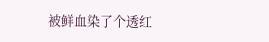被鲜血染了个透红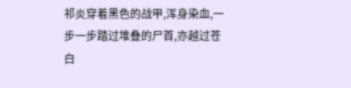祁炎穿着黑色的战甲,浑身染血,一步一步踏过堆叠的尸首,亦越过苍白